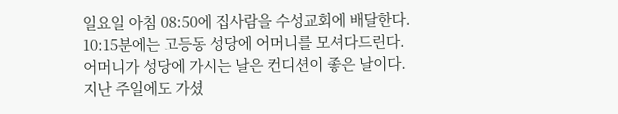일요일 아침 08:50에 집사람을 수성교회에 배달한다.
10:15분에는 고등동 성당에 어머니를 모셔다드린다.
어머니가 성당에 가시는 날은 컨디션이 좋은 날이다.
지난 주일에도 가셨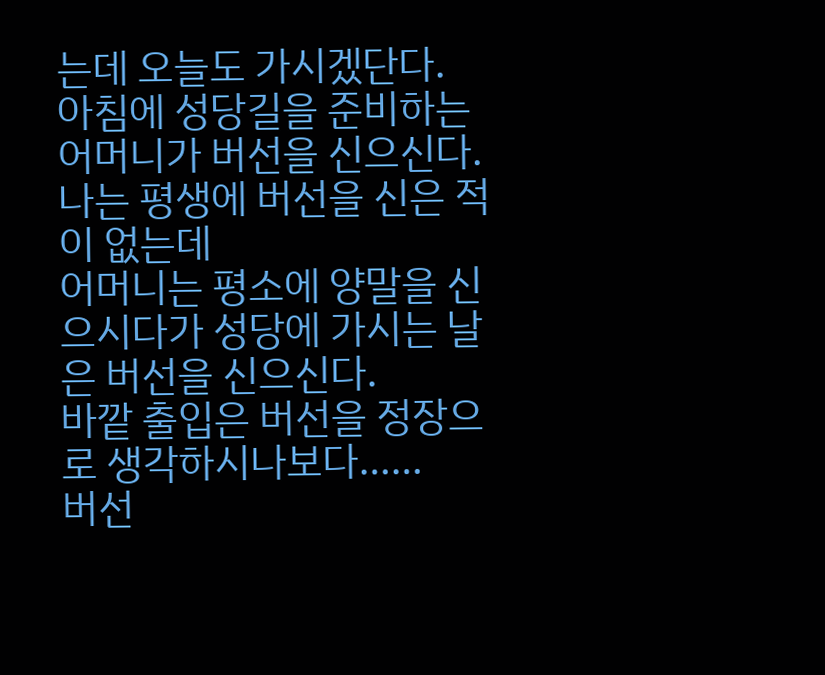는데 오늘도 가시겠단다.
아침에 성당길을 준비하는 어머니가 버선을 신으신다.
나는 평생에 버선을 신은 적이 없는데
어머니는 평소에 양말을 신으시다가 성당에 가시는 날은 버선을 신으신다.
바깥 출입은 버선을 정장으로 생각하시나보다……
버선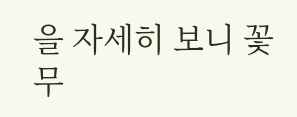을 자세히 보니 꽃무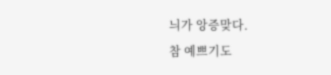늬가 앙증맞다.
참 예쁘기도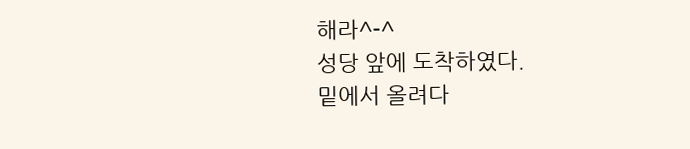해라^-^
성당 앞에 도착하였다.
밑에서 올려다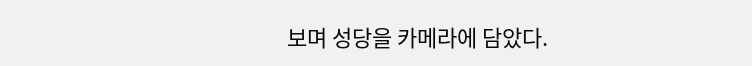보며 성당을 카메라에 담았다.